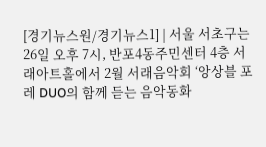[경기뉴스원/경기뉴스1] | 서울 서초구는 26일 오후 7시, 반포4동주민센터 4층 서래아트홀에서 2월 서래음악회 ‘앙상블 포레 DUO의 함께 듣는 음악동화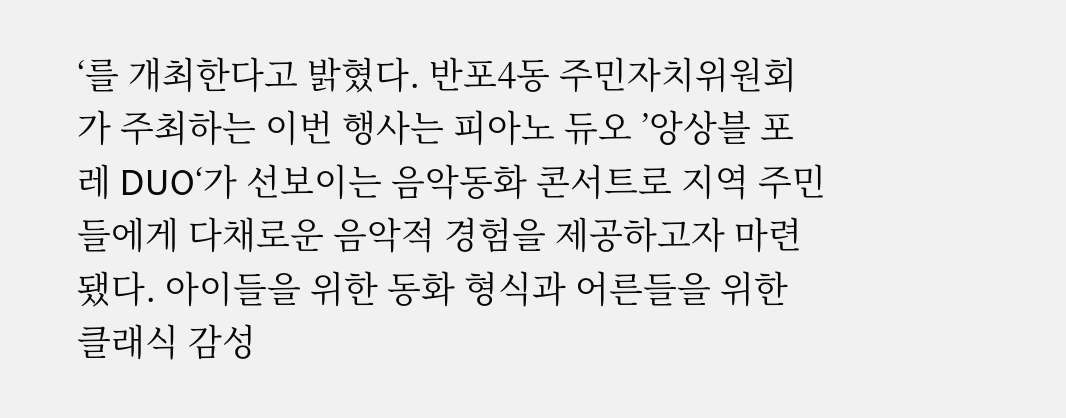‘를 개최한다고 밝혔다. 반포4동 주민자치위원회가 주최하는 이번 행사는 피아노 듀오 ’앙상블 포레 DUO‘가 선보이는 음악동화 콘서트로 지역 주민들에게 다채로운 음악적 경험을 제공하고자 마련됐다. 아이들을 위한 동화 형식과 어른들을 위한 클래식 감성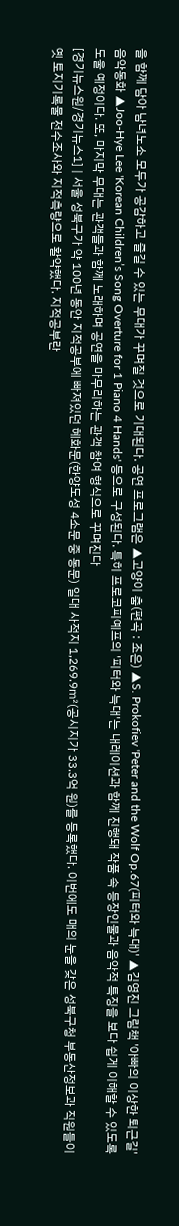을 함께 담아 남녀노소 모두가 공감하고 즐길 수 있는 무대가 꾸며질 것으로 기대된다. 공연 프로그램은 ▲고양이 춤(편곡 : 조은) ▲S. Prokofiev 'Peter and the Wolf Op.67(피터와 늑대)' ▲김영진 그림책 '아빠의 이상한 퇴근길' 음악동화 ▲Joo-Hye Lee 'Korean Children’s Song Overture for 1 Piano 4 Hands' 등으로 구성된다. 특히 프로코피예프의 '피터와 늑대'는 내레이션과 함께 진행돼 작품 속 등장인물과 음악적 특징을 보다 쉽게 이해할 수 있도록 도울 예정이다. 또, 마지막 무대는 관객들과 함께 노래하며 공연을 마무리하는 관객 참여 형식으로 꾸며진다
[경기뉴스원/경기뉴스1] | 서울 성북구가 약 100년 동안 지적공부에 빠져있던 혜화문(한양도성 4소문 중 동문) 일대 사적지 1,269.9㎡(공시지가 33.3억 원)를 등록했다. 이번에도 매의 눈을 갖은 성북구청 부동산정보과 직원들이 옛 토지기록물 전수조사와 지적측량으로 활약했다. 지적공부란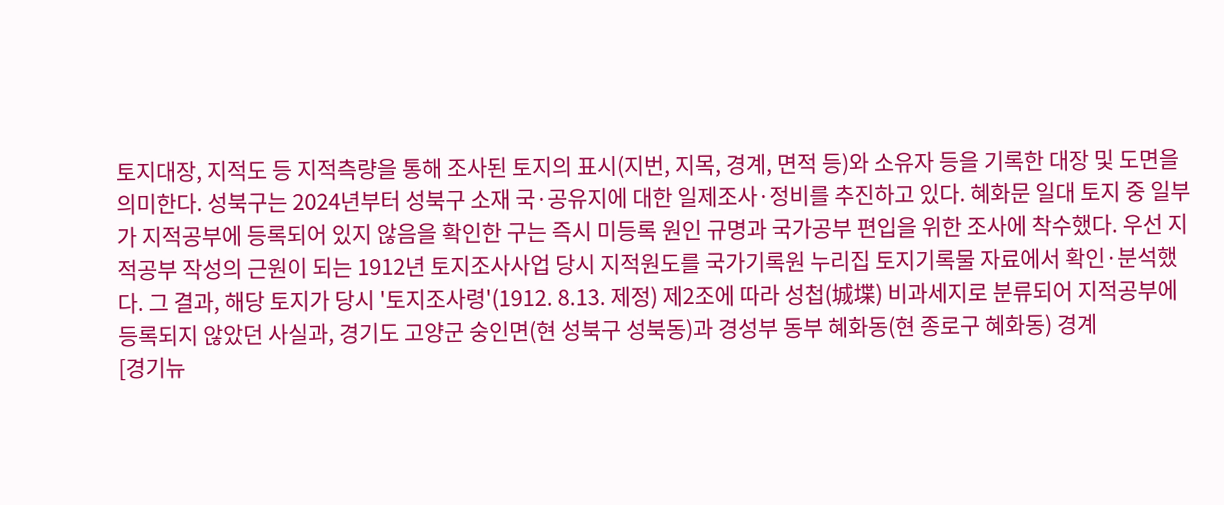토지대장, 지적도 등 지적측량을 통해 조사된 토지의 표시(지번, 지목, 경계, 면적 등)와 소유자 등을 기록한 대장 및 도면을 의미한다. 성북구는 2024년부터 성북구 소재 국·공유지에 대한 일제조사·정비를 추진하고 있다. 혜화문 일대 토지 중 일부가 지적공부에 등록되어 있지 않음을 확인한 구는 즉시 미등록 원인 규명과 국가공부 편입을 위한 조사에 착수했다. 우선 지적공부 작성의 근원이 되는 1912년 토지조사사업 당시 지적원도를 국가기록원 누리집 토지기록물 자료에서 확인·분석했다. 그 결과, 해당 토지가 당시 '토지조사령'(1912. 8.13. 제정) 제2조에 따라 성첩(城堞) 비과세지로 분류되어 지적공부에 등록되지 않았던 사실과, 경기도 고양군 숭인면(현 성북구 성북동)과 경성부 동부 혜화동(현 종로구 혜화동) 경계
[경기뉴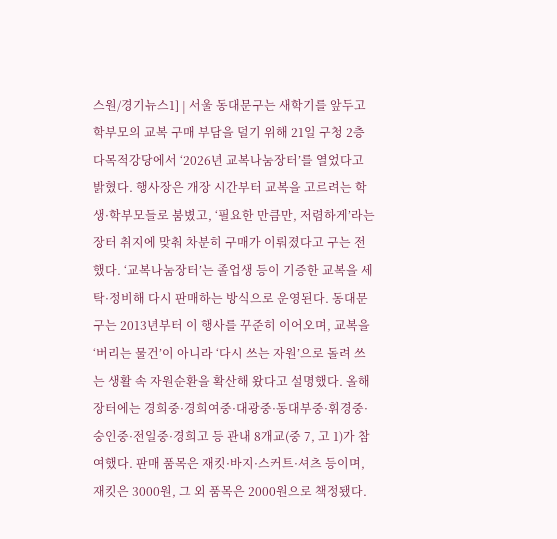스원/경기뉴스1] | 서울 동대문구는 새학기를 앞두고 학부모의 교복 구매 부담을 덜기 위해 21일 구청 2층 다목적강당에서 ‘2026년 교복나눔장터’를 열었다고 밝혔다. 행사장은 개장 시간부터 교복을 고르려는 학생·학부모들로 붐볐고, ‘필요한 만큼만, 저렴하게’라는 장터 취지에 맞춰 차분히 구매가 이뤄졌다고 구는 전했다. ‘교복나눔장터’는 졸업생 등이 기증한 교복을 세탁·정비해 다시 판매하는 방식으로 운영된다. 동대문구는 2013년부터 이 행사를 꾸준히 이어오며, 교복을 ‘버리는 물건’이 아니라 ‘다시 쓰는 자원’으로 돌려 쓰는 생활 속 자원순환을 확산해 왔다고 설명했다. 올해 장터에는 경희중·경희여중·대광중·동대부중·휘경중·숭인중·전일중·경희고 등 관내 8개교(중 7, 고 1)가 참여했다. 판매 품목은 재킷·바지·스커트·셔츠 등이며, 재킷은 3000원, 그 외 품목은 2000원으로 책정됐다.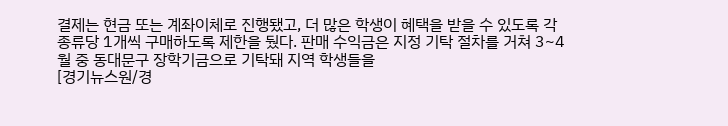결제는 현금 또는 계좌이체로 진행됐고, 더 많은 학생이 혜택을 받을 수 있도록 각 종류당 1개씩 구매하도록 제한을 뒀다. 판매 수익금은 지정 기탁 절차를 거쳐 3~4월 중 동대문구 장학기금으로 기탁돼 지역 학생들을
[경기뉴스원/경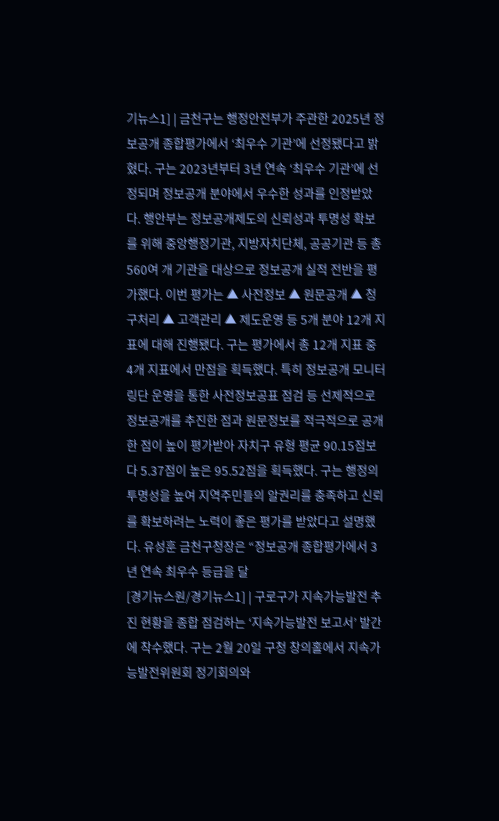기뉴스1] | 금천구는 행정안전부가 주관한 2025년 정보공개 종합평가에서 ‘최우수 기관’에 선정됐다고 밝혔다. 구는 2023년부터 3년 연속 ‘최우수 기관’에 선정되며 정보공개 분야에서 우수한 성과를 인정받았다. 행안부는 정보공개제도의 신뢰성과 투명성 확보를 위해 중앙행정기관, 지방자치단체, 공공기관 등 총 560여 개 기관을 대상으로 정보공개 실적 전반을 평가했다. 이번 평가는 ▲ 사전정보 ▲ 원문공개 ▲ 청구처리 ▲ 고객관리 ▲ 제도운영 등 5개 분야 12개 지표에 대해 진행됐다. 구는 평가에서 총 12개 지표 중 4개 지표에서 만점을 획득했다. 특히 정보공개 모니터링단 운영을 통한 사전정보공표 점검 등 선제적으로 정보공개를 추진한 점과 원문정보를 적극적으로 공개한 점이 높이 평가받아 자치구 유형 평균 90.15점보다 5.37점이 높은 95.52점을 획득했다. 구는 행정의 투명성을 높여 지역주민들의 알권리를 충족하고 신뢰를 확보하려는 노력이 좋은 평가를 받았다고 설명했다. 유성훈 금천구청장은 “정보공개 종합평가에서 3년 연속 최우수 등급을 달
[경기뉴스원/경기뉴스1] | 구로구가 지속가능발전 추진 현황을 종합 점검하는 ‘지속가능발전 보고서’ 발간에 착수했다. 구는 2월 20일 구청 창의홀에서 지속가능발전위원회 정기회의와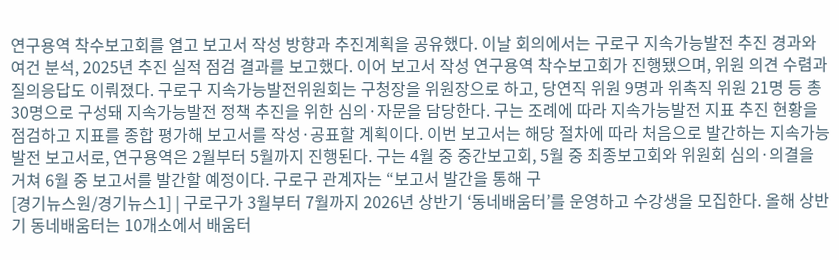연구용역 착수보고회를 열고 보고서 작성 방향과 추진계획을 공유했다. 이날 회의에서는 구로구 지속가능발전 추진 경과와 여건 분석, 2025년 추진 실적 점검 결과를 보고했다. 이어 보고서 작성 연구용역 착수보고회가 진행됐으며, 위원 의견 수렴과 질의응답도 이뤄졌다. 구로구 지속가능발전위원회는 구청장을 위원장으로 하고, 당연직 위원 9명과 위촉직 위원 21명 등 총 30명으로 구성돼 지속가능발전 정책 추진을 위한 심의·자문을 담당한다. 구는 조례에 따라 지속가능발전 지표 추진 현황을 점검하고 지표를 종합 평가해 보고서를 작성·공표할 계획이다. 이번 보고서는 해당 절차에 따라 처음으로 발간하는 지속가능발전 보고서로, 연구용역은 2월부터 5월까지 진행된다. 구는 4월 중 중간보고회, 5월 중 최종보고회와 위원회 심의·의결을 거쳐 6월 중 보고서를 발간할 예정이다. 구로구 관계자는 “보고서 발간을 통해 구
[경기뉴스원/경기뉴스1] | 구로구가 3월부터 7월까지 2026년 상반기 ‘동네배움터’를 운영하고 수강생을 모집한다. 올해 상반기 동네배움터는 10개소에서 배움터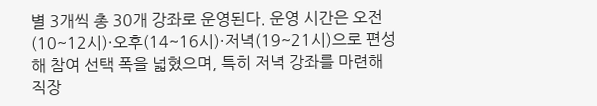별 3개씩 총 30개 강좌로 운영된다. 운영 시간은 오전(10~12시)·오후(14~16시)·저녁(19~21시)으로 편성해 참여 선택 폭을 넓혔으며, 특히 저녁 강좌를 마련해 직장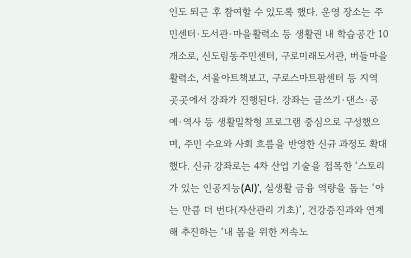인도 퇴근 후 참여할 수 있도록 했다. 운영 장소는 주민센터·도서관·마을활력소 등 생활권 내 학습공간 10개소로, 신도림동주민센터, 구로미래도서관, 버들마을활력소, 서울아트책보고, 구로스마트팜센터 등 지역 곳곳에서 강좌가 진행된다. 강좌는 글쓰기·댄스·공예·역사 등 생활밀착형 프로그램 중심으로 구성했으며, 주민 수요와 사회 흐름을 반영한 신규 과정도 확대했다. 신규 강좌로는 4차 산업 기술을 접목한 ‘스토리가 있는 인공지능(AI)’, 실생활 금융 역량을 돕는 ‘아는 만큼 더 번다(자산관리 기초)’, 건강증진과와 연계해 추진하는 ‘내 몸을 위한 저속노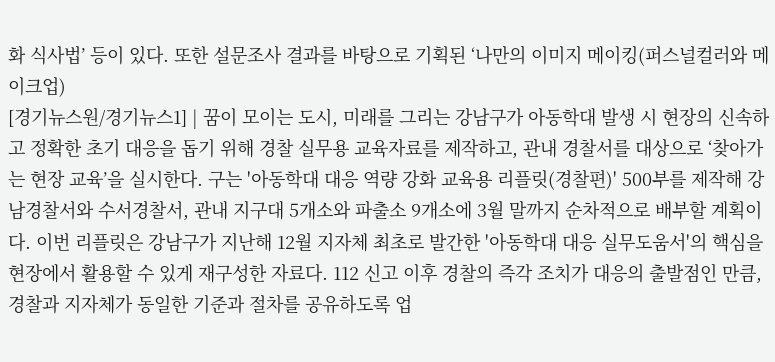화 식사법’ 등이 있다. 또한 설문조사 결과를 바탕으로 기획된 ‘나만의 이미지 메이킹(퍼스널컬러와 메이크업)
[경기뉴스원/경기뉴스1] | 꿈이 모이는 도시, 미래를 그리는 강남구가 아동학대 발생 시 현장의 신속하고 정확한 초기 대응을 돕기 위해 경찰 실무용 교육자료를 제작하고, 관내 경찰서를 대상으로 ‘찾아가는 현장 교육’을 실시한다. 구는 '아동학대 대응 역량 강화 교육용 리플릿(경찰편)' 500부를 제작해 강남경찰서와 수서경찰서, 관내 지구대 5개소와 파출소 9개소에 3월 말까지 순차적으로 배부할 계획이다. 이번 리플릿은 강남구가 지난해 12월 지자체 최초로 발간한 '아동학대 대응 실무도움서'의 핵심을 현장에서 활용할 수 있게 재구성한 자료다. 112 신고 이후 경찰의 즉각 조치가 대응의 출발점인 만큼, 경찰과 지자체가 동일한 기준과 절차를 공유하도록 업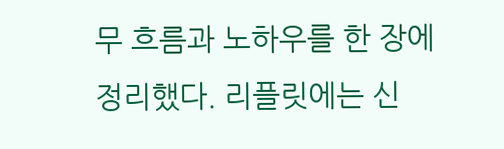무 흐름과 노하우를 한 장에 정리했다. 리플릿에는 신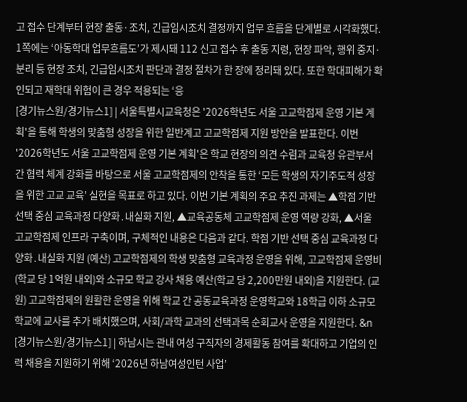고 접수 단계부터 현장 출동·조치, 긴급임시조치 결정까지 업무 흐름을 단계별로 시각화했다. 1쪽에는 ‘아동학대 업무흐름도’가 제시돼 112 신고 접수 후 출동 지령, 현장 파악, 행위 중지·분리 등 현장 조치, 긴급임시조치 판단과 결정 절차가 한 장에 정리돼 있다. 또한 학대피해가 확인되고 재학대 위험이 큰 경우 적용되는 ‘응
[경기뉴스원/경기뉴스1] | 서울특별시교육청은 '2026학년도 서울 고교학점제 운영 기본 계획'을 통해 학생의 맞춤형 성장을 위한 일반계고 고교학점제 지원 방안을 발표한다. 이번 '2026학년도 서울 고교학점제 운영 기본 계획'은 학교 현장의 의견 수렴과 교육청 유관부서 간 협력 체계 강화를 바탕으로 서울 고교학점제의 안착을 통한 ‘모든 학생의 자기주도적 성장을 위한 고교 교육’ 실현을 목표로 하고 있다. 이번 기본 계획의 주요 추진 과제는 ▲학점 기반 선택 중심 교육과정 다양화․내실화 지원, ▲교육공동체 고교학점제 운영 역량 강화, ▲서울 고교학점제 인프라 구축이며, 구체적인 내용은 다음과 같다. 학점 기반 선택 중심 교육과정 다양화․내실화 지원 (예산) 고교학점제의 학생 맞춤형 교육과정 운영을 위해, 고교학점제 운영비(학교 당 1억원 내외)와 소규모 학교 강사 채용 예산(학교 당 2,200만원 내외)을 지원한다. (교원) 고교학점제의 원활한 운영을 위해 학교 간 공동교육과정 운영학교와 18학급 이하 소규모 학교에 교사를 추가 배치했으며, 사회/과학 교과의 선택과목 순회교사 운영을 지원한다. &n
[경기뉴스원/경기뉴스1] | 하남시는 관내 여성 구직자의 경제활동 참여를 확대하고 기업의 인력 채용을 지원하기 위해 ‘2026년 하남여성인턴 사업’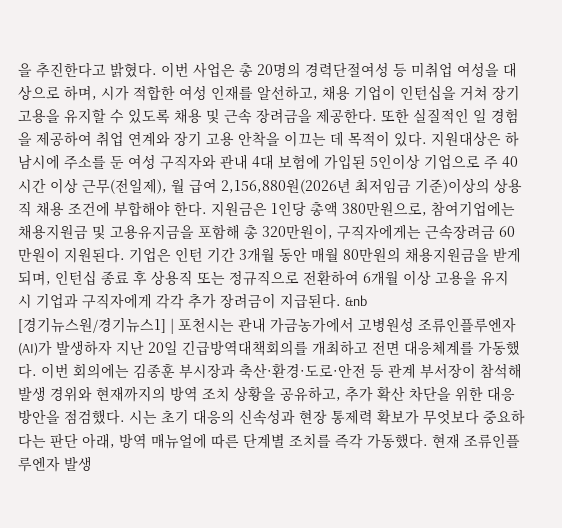을 추진한다고 밝혔다. 이번 사업은 총 20명의 경력단절여성 등 미취업 여성을 대상으로 하며, 시가 적합한 여성 인재를 알선하고, 채용 기업이 인턴십을 거쳐 장기 고용을 유지할 수 있도록 채용 및 근속 장려금을 제공한다. 또한 실질적인 일 경험을 제공하여 취업 연계와 장기 고용 안착을 이끄는 데 목적이 있다. 지원대상은 하남시에 주소를 둔 여성 구직자와 관내 4대 보험에 가입된 5인이상 기업으로 주 40시간 이상 근무(전일제), 월 급여 2,156,880원(2026년 최저임금 기준)이상의 상용직 채용 조건에 부합해야 한다. 지원금은 1인당 총액 380만원으로, 참여기업에는 채용지원금 및 고용유지금을 포함해 총 320만원이, 구직자에게는 근속장려금 60만원이 지원된다. 기업은 인턴 기간 3개월 동안 매월 80만원의 채용지원금을 받게 되며, 인턴십 종료 후 상용직 또는 정규직으로 전환하여 6개월 이상 고용을 유지 시 기업과 구직자에게 각각 추가 장려금이 지급된다. &nb
[경기뉴스원/경기뉴스1] | 포천시는 관내 가금농가에서 고병원성 조류인플루엔자(AI)가 발생하자 지난 20일 긴급방역대책회의를 개최하고 전면 대응체계를 가동했다. 이번 회의에는 김종훈 부시장과 축산·환경·도로·안전 등 관계 부서장이 참석해 발생 경위와 현재까지의 방역 조치 상황을 공유하고, 추가 확산 차단을 위한 대응 방안을 점검했다. 시는 초기 대응의 신속성과 현장 통제력 확보가 무엇보다 중요하다는 판단 아래, 방역 매뉴얼에 따른 단계별 조치를 즉각 가동했다. 현재 조류인플루엔자 발생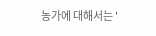농가에 대해서는 '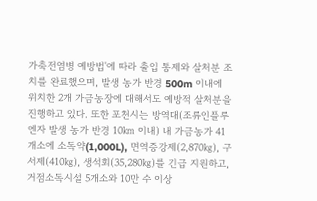가축전염병 예방법'에 따라 출입 통제와 살처분 조치를 완료했으며, 발생 농가 반경 500m 이내에 위치한 2개 가금농장에 대해서도 예방적 살처분을 진행하고 있다. 또한 포천시는 방역대(조류인플루엔자 발생 농가 반경 10㎞ 이내) 내 가금농가 41개소에 소독약(1,000L), 면역증강제(2,870㎏), 구서제(410㎏), 생석회(35,280㎏)를 긴급 지원하고, 거점소독시설 5개소와 10만 수 이상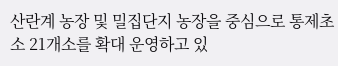산란계 농장 및 밀집단지 농장을 중심으로 통제초소 21개소를 확대 운영하고 있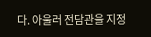다. 아울러 전담관을 지정